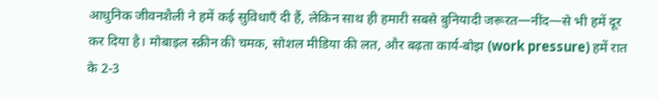आधुनिक जीवनशैली ने हमें कई सुविधाएँ दी हैं, लेकिन साथ ही हमारी सबसे बुनियादी जरूरत—नींद—से भी हमें दूर कर दिया है। मोबाइल स्क्रीन की चमक, सोशल मीडिया की लत, और बढ़ता कार्य-बोझ (work pressure) हमें रात के 2-3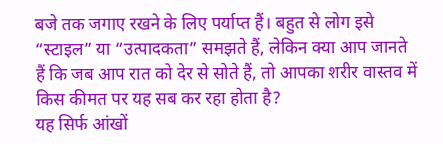बजे तक जगाए रखने के लिए पर्याप्त हैं। बहुत से लोग इसे “स्टाइल” या “उत्पादकता” समझते हैं, लेकिन क्या आप जानते हैं कि जब आप रात को देर से सोते हैं, तो आपका शरीर वास्तव में किस कीमत पर यह सब कर रहा होता है?
यह सिर्फ आंखों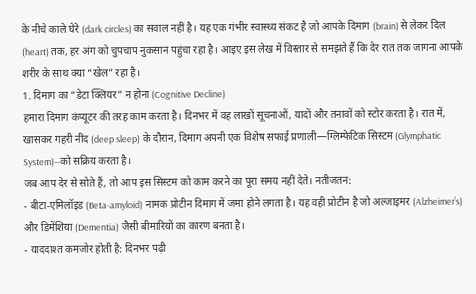के नीचे काले घेरे (dark circles) का सवाल नहीं है। यह एक गंभीर स्वास्थ्य संकट है जो आपके दिमाग (brain) से लेकर दिल (heart) तक, हर अंग को चुपचाप नुकसान पहुंचा रहा है। आइए इस लेख में विस्तार से समझते हैं कि देर रात तक जागना आपके शरीर के साथ क्या “खेल” रहा है।
1. दिमाग का “डेटा क्लियर” न होना (Cognitive Decline)
हमारा दिमाग कंप्यूटर की तरह काम करता है। दिनभर में वह लाखों सूचनाओं, यादों और तनावों को स्टोर करता है। रात में, खासकर गहरी नींद (deep sleep) के दौरान, दिमाग अपनी एक विशेष सफाई प्रणाली—ग्लिम्फेटिक सिस्टम (Glymphatic System)—को सक्रिय करता है।
जब आप देर से सोते हैं, तो आप इस सिस्टम को काम करने का पूरा समय नहीं देते। नतीजतन:
- बीटा-एमिलॉइड (Beta-amyloid) नामक प्रोटीन दिमाग में जमा होने लगता है। यह वही प्रोटीन है जो अल्जाइमर (Alzheimer’s) और डिमेंशिया (Dementia) जैसी बीमारियों का कारण बनता है।
- याददाश्त कमजोर होती है: दिनभर पढ़ी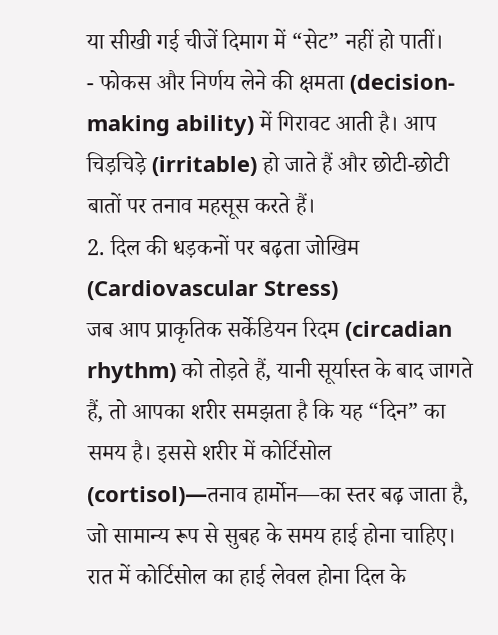या सीखी गई चीजें दिमाग में “सेट” नहीं हो पातीं।
- फोकस और निर्णय लेने की क्षमता (decision-making ability) में गिरावट आती है। आप चिड़चिड़े (irritable) हो जाते हैं और छोटी-छोटी बातों पर तनाव महसूस करते हैं।
2. दिल की धड़कनों पर बढ़ता जोखिम (Cardiovascular Stress)
जब आप प्राकृतिक सर्केडियन रिदम (circadian rhythm) को तोड़ते हैं, यानी सूर्यास्त के बाद जागते हैं, तो आपका शरीर समझता है कि यह “दिन” का समय है। इससे शरीर में कोर्टिसोल (cortisol)—तनाव हार्मोन—का स्तर बढ़ जाता है, जो सामान्य रूप से सुबह के समय हाई होना चाहिए।
रात में कोर्टिसोल का हाई लेवल होना दिल के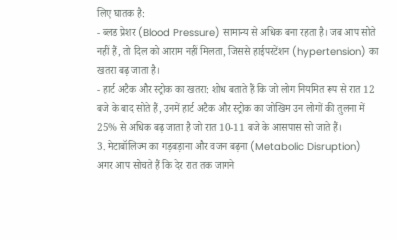लिए घातक है:
- ब्लड प्रेशर (Blood Pressure) सामान्य से अधिक बना रहता है। जब आप सोते नहीं हैं, तो दिल को आराम नहीं मिलता, जिससे हाईपरटेंशन (hypertension) का खतरा बढ़ जाता है।
- हार्ट अटैक और स्ट्रोक का खतरा: शोध बताते हैं कि जो लोग नियमित रूप से रात 12 बजे के बाद सोते हैं, उनमें हार्ट अटैक और स्ट्रोक का जोखिम उन लोगों की तुलना में 25% से अधिक बढ़ जाता है जो रात 10-11 बजे के आसपास सो जाते हैं।
3. मेटाबॉलिज्म का गड़बड़ाना और वजन बढ़ना (Metabolic Disruption)
अगर आप सोचते हैं कि देर रात तक जागने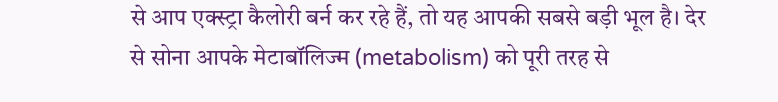से आप एक्स्ट्रा कैलोरी बर्न कर रहे हैं, तो यह आपकी सबसे बड़ी भूल है। देर से सोना आपके मेटाबॉलिज्म (metabolism) को पूरी तरह से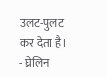उलट-पुलट कर देता है।
- घ्रेलिन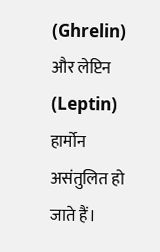(Ghrelin) और लेप्टिन (Leptin) हार्मोन असंतुलित हो जाते हैं।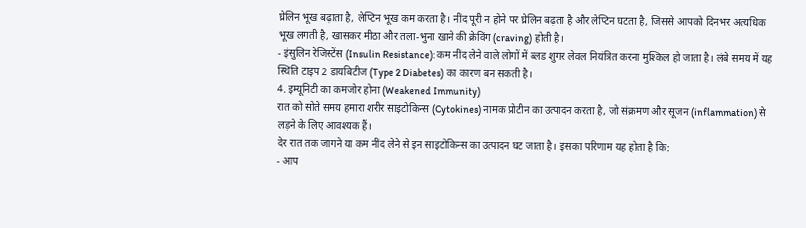घ्रेलिन भूख बढ़ाता है, लेप्टिन भूख कम करता है। नींद पूरी न होने पर घ्रेलिन बढ़ता है और लेप्टिन घटता है, जिससे आपको दिनभर अत्यधिक भूख लगती है, खासकर मीठा और तला-भुना खाने की क्रेविंग (craving) होती है।
- इंसुलिन रेजिस्टेंस (Insulin Resistance): कम नींद लेने वाले लोगों में ब्लड शुगर लेवल नियंत्रित करना मुश्किल हो जाता है। लंबे समय में यह स्थिति टाइप 2 डायबिटीज (Type 2 Diabetes) का कारण बन सकती है।
4. इम्यूनिटी का कमजोर होना (Weakened Immunity)
रात को सोते समय हमारा शरीर साइटोकिन्स (Cytokines) नामक प्रोटीन का उत्पादन करता है, जो संक्रमण और सूजन (inflammation) से लड़ने के लिए आवश्यक हैं।
देर रात तक जागने या कम नींद लेने से इन साइटोकिन्स का उत्पादन घट जाता है। इसका परिणाम यह होता है कि:
- आप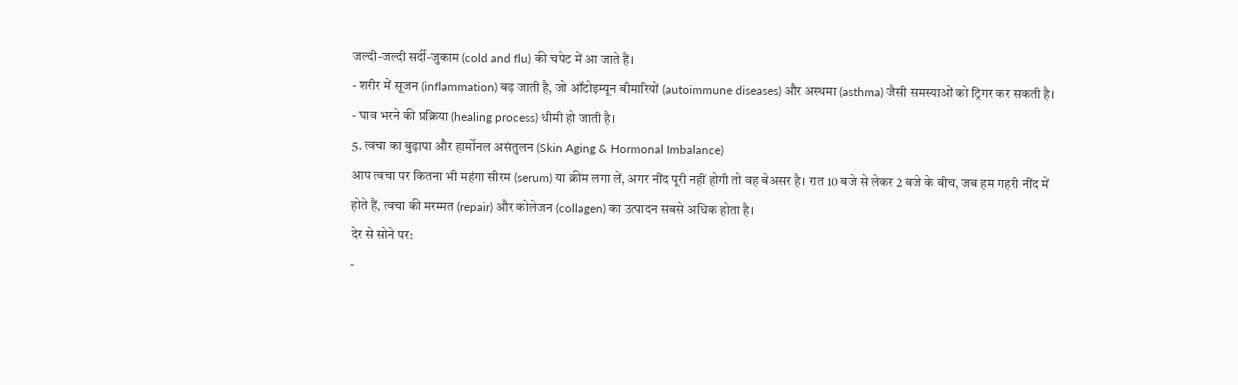जल्दी-जल्दी सर्दी-जुकाम (cold and flu) की चपेट में आ जाते हैं।
- शरीर में सूजन (inflammation) बढ़ जाती है, जो ऑटोइम्यून बीमारियों (autoimmune diseases) और अस्थमा (asthma) जैसी समस्याओं को ट्रिगर कर सकती है।
- घाव भरने की प्रक्रिया (healing process) धीमी हो जाती है।
5. त्वचा का बुढ़ापा और हार्मोनल असंतुलन (Skin Aging & Hormonal Imbalance)
आप त्वचा पर कितना भी महंगा सीरम (serum) या क्रीम लगा लें, अगर नींद पूरी नहीं होगी तो वह बेअसर है। रात 10 बजे से लेकर 2 बजे के बीच, जब हम गहरी नींद में होते हैं, त्वचा की मरम्मत (repair) और कोलेजन (collagen) का उत्पादन सबसे अधिक होता है।
देर से सोने पर:
-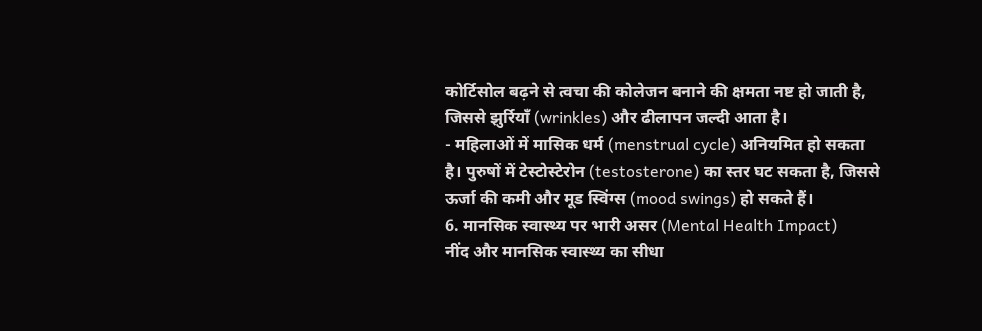कोर्टिसोल बढ़ने से त्वचा की कोलेजन बनाने की क्षमता नष्ट हो जाती है, जिससे झुर्रियाँ (wrinkles) और ढीलापन जल्दी आता है।
- महिलाओं में मासिक धर्म (menstrual cycle) अनियमित हो सकता है। पुरुषों में टेस्टोस्टेरोन (testosterone) का स्तर घट सकता है, जिससे ऊर्जा की कमी और मूड स्विंग्स (mood swings) हो सकते हैं।
6. मानसिक स्वास्थ्य पर भारी असर (Mental Health Impact)
नींद और मानसिक स्वास्थ्य का सीधा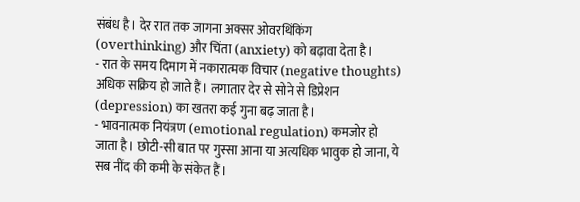संबंध है। देर रात तक जागना अक्सर ओवरथिंकिंग (overthinking) और चिंता (anxiety) को बढ़ावा देता है।
- रात के समय दिमाग में नकारात्मक विचार (negative thoughts) अधिक सक्रिय हो जाते हैं। लगातार देर से सोने से डिप्रेशन (depression) का खतरा कई गुना बढ़ जाता है।
- भावनात्मक नियंत्रण (emotional regulation) कमजोर हो जाता है। छोटी-सी बात पर गुस्सा आना या अत्यधिक भावुक हो जाना, ये सब नींद की कमी के संकेत हैं।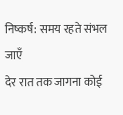निष्कर्ष: समय रहते संभल जाएँ
देर रात तक जागना कोई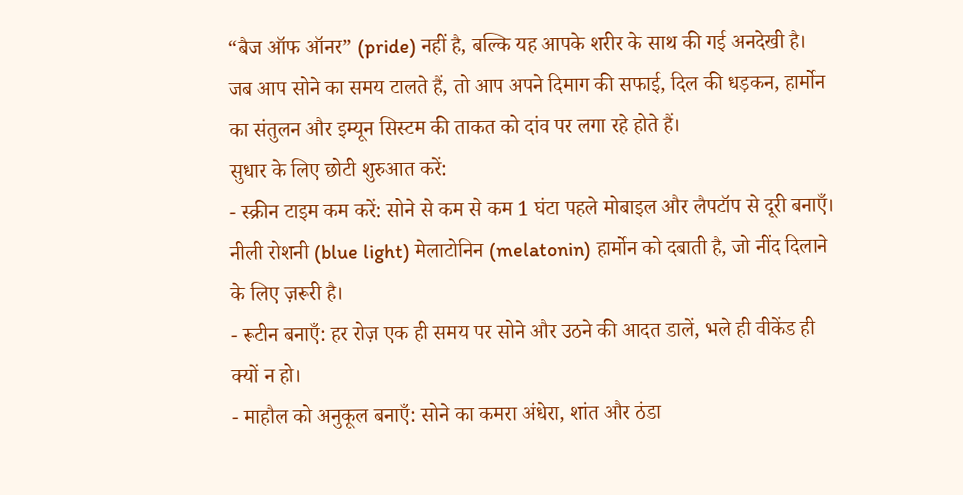“बैज ऑफ ऑनर” (pride) नहीं है, बल्कि यह आपके शरीर के साथ की गई अनदेखी है। जब आप सोने का समय टालते हैं, तो आप अपने दिमाग की सफाई, दिल की धड़कन, हार्मोन का संतुलन और इम्यून सिस्टम की ताकत को दांव पर लगा रहे होते हैं।
सुधार के लिए छोटी शुरुआत करें:
- स्क्रीन टाइम कम करें: सोने से कम से कम 1 घंटा पहले मोबाइल और लैपटॉप से दूरी बनाएँ। नीली रोशनी (blue light) मेलाटोनिन (melatonin) हार्मोन को दबाती है, जो नींद दिलाने के लिए ज़रूरी है।
- रूटीन बनाएँ: हर रोज़ एक ही समय पर सोने और उठने की आदत डालें, भले ही वीकेंड ही क्यों न हो।
- माहौल को अनुकूल बनाएँ: सोने का कमरा अंधेरा, शांत और ठंडा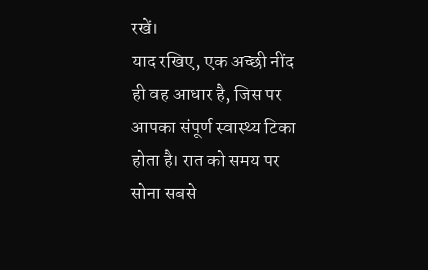रखें।
याद रखिए, एक अच्छी नींद ही वह आधार है, जिस पर आपका संपूर्ण स्वास्थ्य टिका होता है। रात को समय पर सोना सबसे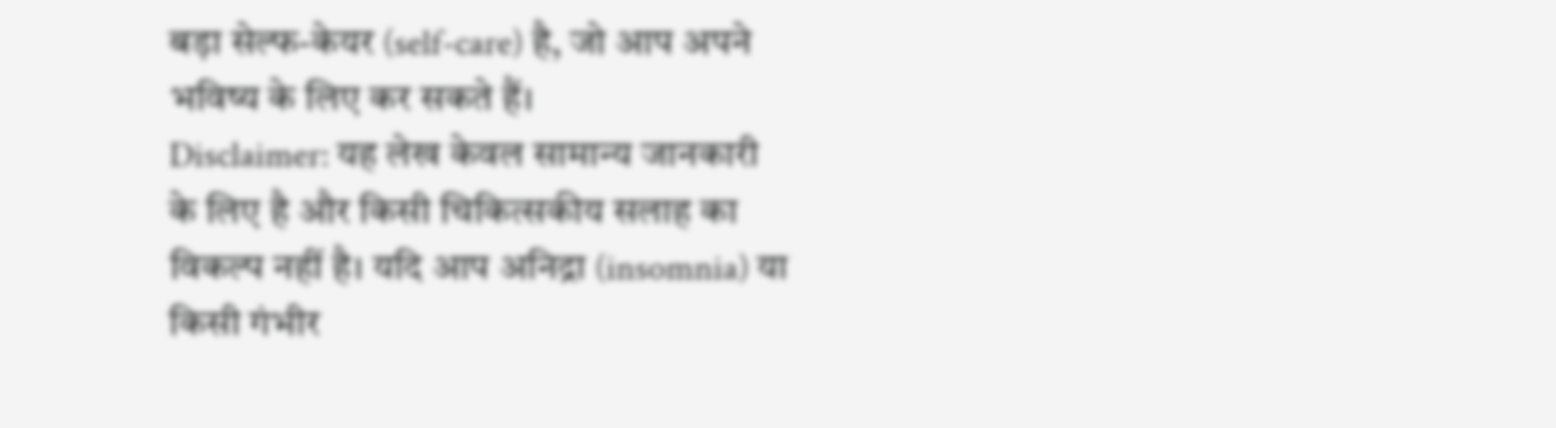बड़ा सेल्फ-केयर (self-care) है, जो आप अपने भविष्य के लिए कर सकते हैं।
Disclaimer: यह लेख केवल सामान्य जानकारी के लिए है और किसी चिकित्सकीय सलाह का विकल्प नहीं है। यदि आप अनिद्रा (insomnia) या किसी गंभीर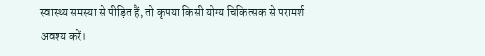स्वास्थ्य समस्या से पीड़ित हैं, तो कृपया किसी योग्य चिकित्सक से परामर्श अवश्य करें।